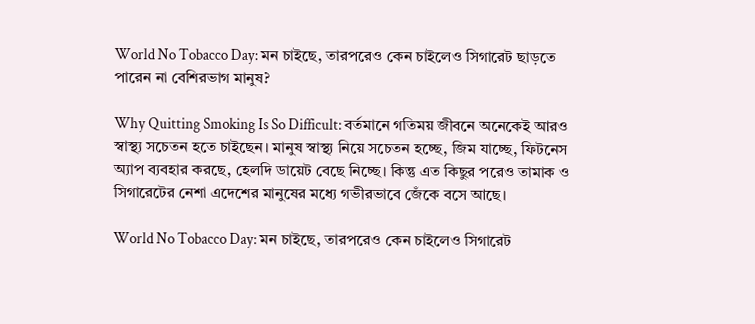World No Tobacco Day: মন চাইছে, তারপরেও কেন চাইলেও সিগারেট ছাড়তে পারেন না বেশিরভাগ মানুষ?

Why Quitting Smoking Is So Difficult: বর্তমানে গতিময় জীবনে অনেকেই আরও স্বাস্থ্য সচেতন হতে চাইছেন। মানুষ স্বাস্থ্য নিয়ে সচেতন হচ্ছে, জিম যাচ্ছে, ফিটনেস অ্যাপ ব্যবহার করছে, হেলদি ডায়েট বেছে নিচ্ছে। কিন্তু এত কিছুর পরেও তামাক ও সিগারেটের নেশা এদেশের মানুষের মধ্যে গভীরভাবে জেঁকে বসে আছে।

World No Tobacco Day: মন চাইছে, তারপরেও কেন চাইলেও সিগারেট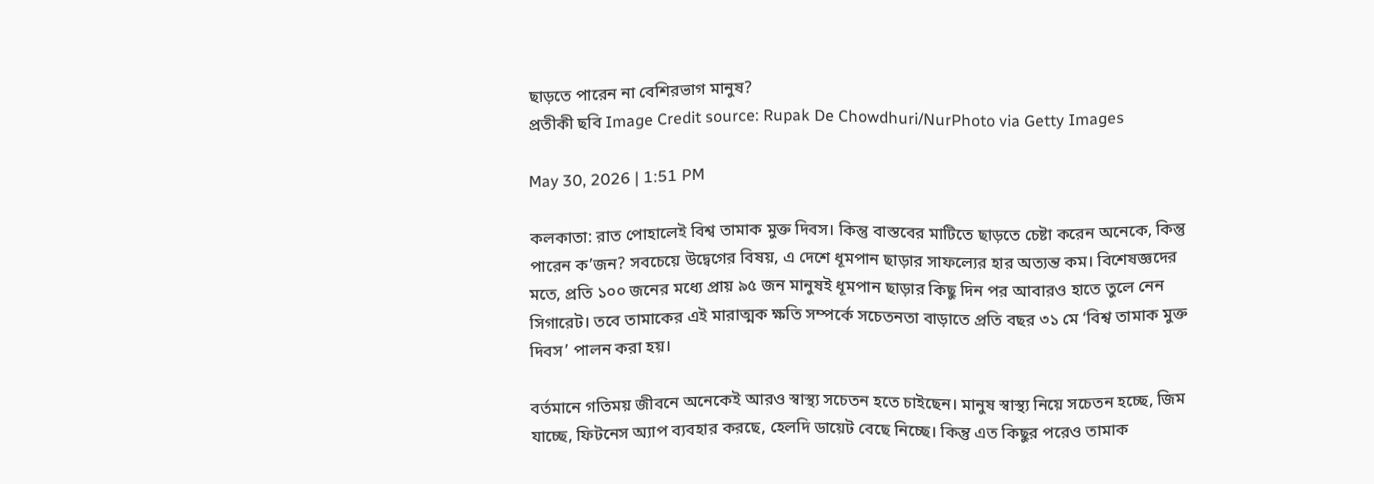ছাড়তে পারেন না বেশিরভাগ মানুষ?
প্রতীকী ছবি Image Credit source: Rupak De Chowdhuri/NurPhoto via Getty Images

May 30, 2026 | 1:51 PM

কলকাতা: রাত পোহালেই বিশ্ব তামাক মুক্ত দিবস। কিন্তু বাস্তবের মাটিতে ছাড়তে চেষ্টা করেন অনেকে, কিন্তু পারেন ক’জন? সবচেয়ে উদ্বেগের বিষয়, এ দেশে ধূমপান ছাড়ার সাফল্যের হার অত্যন্ত কম। বিশেষজ্ঞদের মতে, প্রতি ১০০ জনের মধ্যে প্রায় ৯৫ জন মানুষই ধূমপান ছাড়ার কিছু দিন পর আবারও হাতে তুলে নেন সিগারেট। তবে তামাকের এই মারাত্মক ক্ষতি সম্পর্কে সচেতনতা বাড়াতে প্রতি বছর ৩১ মে ‘বিশ্ব তামাক মুক্ত দিবস’ পালন করা হয়।

বর্তমানে গতিময় জীবনে অনেকেই আরও স্বাস্থ্য সচেতন হতে চাইছেন। মানুষ স্বাস্থ্য নিয়ে সচেতন হচ্ছে, জিম যাচ্ছে, ফিটনেস অ্যাপ ব্যবহার করছে, হেলদি ডায়েট বেছে নিচ্ছে। কিন্তু এত কিছুর পরেও তামাক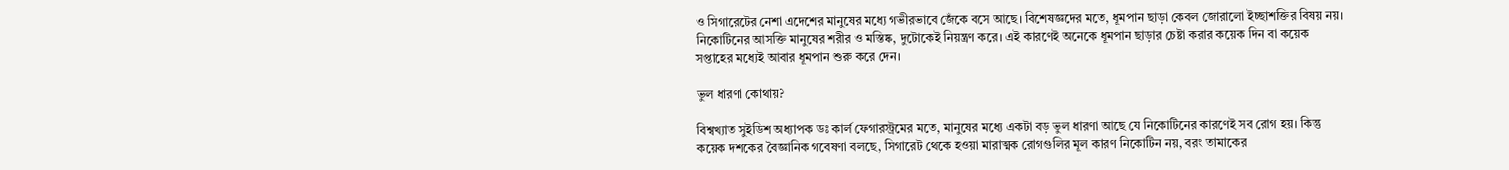ও সিগারেটের নেশা এদেশের মানুষের মধ্যে গভীরভাবে জেঁকে বসে আছে। বিশেষজ্ঞদের মতে, ধূমপান ছাড়া কেবল জোরালো ইচ্ছাশক্তির বিষয় নয়। নিকোটিনের আসক্তি মানুষের শরীর ও মস্তিষ্ক, দুটোকেই নিয়ন্ত্রণ করে। এই কারণেই অনেকে ধূমপান ছাড়ার চেষ্টা করার কয়েক দিন বা কয়েক সপ্তাহের মধ্যেই আবার ধূমপান শুরু করে দেন।

ভুল ধারণা কোথায়?

বিশ্বখ্যাত সুইডিশ অধ্যাপক ডঃ কার্ল ফেগারস্ট্রমের মতে, মানুষের মধ্যে একটা বড় ভুল ধারণা আছে যে নিকোটিনের কারণেই সব রোগ হয়। কিন্তু কয়েক দশকের বৈজ্ঞানিক গবেষণা বলছে, সিগারেট থেকে হওয়া মারাত্মক রোগগুলির মূল কারণ নিকোটিন নয়, বরং তামাকের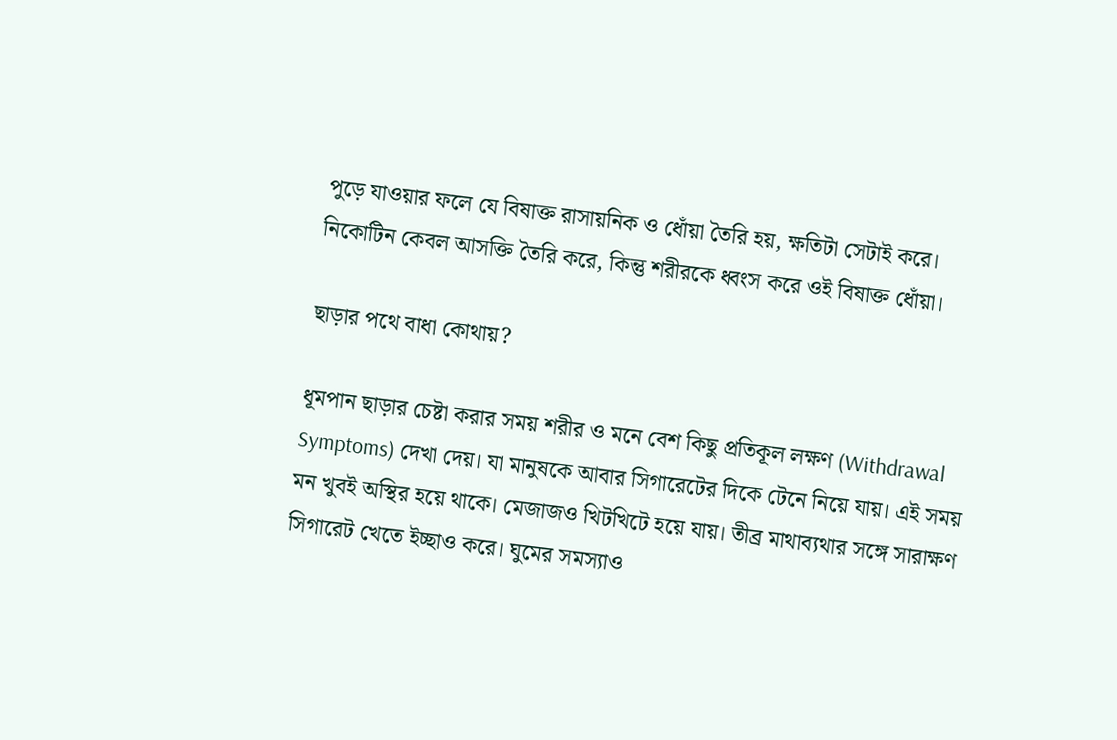পুড়ে যাওয়ার ফলে যে বিষাক্ত রাসায়নিক ও ধোঁয়া তৈরি হয়, ক্ষতিটা সেটাই করে। নিকোটিন কেবল আসক্তি তৈরি করে, কিন্তু শরীরকে ধ্বংস করে ওই বিষাক্ত ধোঁয়া।

ছাড়ার পথে বাধা কোথায়?

ধূমপান ছাড়ার চেষ্টা করার সময় শরীর ও মনে বেশ কিছু প্রতিকূল লক্ষণ (Withdrawal Symptoms) দেখা দেয়। যা মানুষকে আবার সিগারেটের দিকে টেনে নিয়ে যায়। এই সময় মন খুবই অস্থির হয়ে থাকে। মেজাজও খিটখিটে হয়ে যায়। তীব্র মাথাব্যথার সঙ্গে সারাক্ষণ সিগারেট খেতে ইচ্ছাও করে। ঘুমের সমস্যাও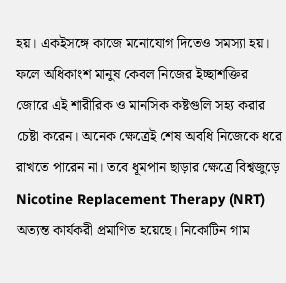হয়। একইসঙ্গে কাজে মনোযোগ দিতেও সমস্যা হয়। ফলে অধিকাংশ মানুষ কেবল নিজের ইচ্ছাশক্তির জোরে এই শারীরিক ও মানসিক কষ্টগুলি সহ্য করার চেষ্টা করেন। অনেক ক্ষেত্রেই শেষ অবধি নিজেকে ধরে রাখতে পারেন না। তবে ধূমপান ছাড়ার ক্ষেত্রে বিশ্বজুড়ে Nicotine Replacement Therapy (NRT) অত্যন্ত কার্যকরী প্রমাণিত হয়েছে। নিকোটিন গাম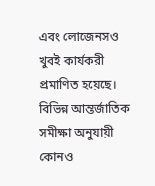এবং লোজেনসও খুবই কার্যকরী প্রমাণিত হয়েছে। বিভিন্ন আন্তর্জাতিক সমীক্ষা অনুযায়ী কোনও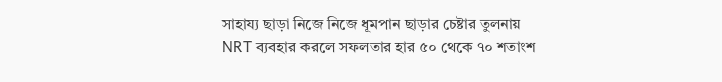সাহায্য ছাড়া নিজে নিজে ধূমপান ছাড়ার চেষ্টার তুলনায় NRT ব্যবহার করলে সফলতার হার ৫০ থেকে ৭০ শতাংশ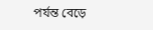পর্যন্ত বেড়ে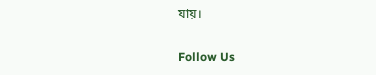যায়।

Follow Us